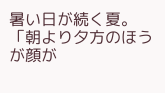暑い日が続く夏。
「朝より夕方のほうが顔が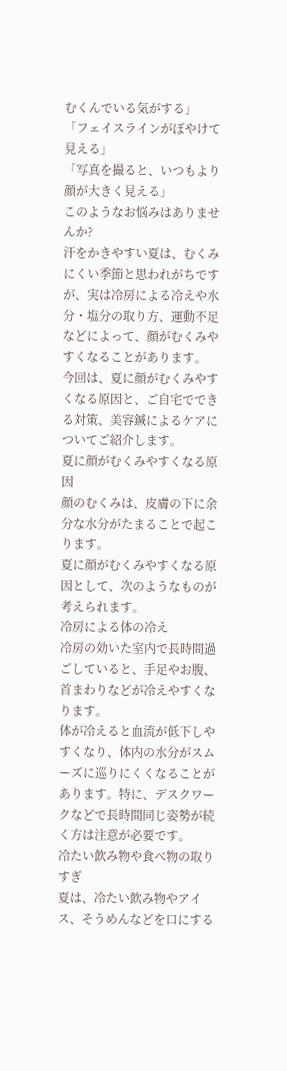むくんでいる気がする」
「フェイスラインがぼやけて見える」
「写真を撮ると、いつもより顔が大きく見える」
このようなお悩みはありませんか?
汗をかきやすい夏は、むくみにくい季節と思われがちですが、実は冷房による冷えや水分・塩分の取り方、運動不足などによって、顔がむくみやすくなることがあります。
今回は、夏に顔がむくみやすくなる原因と、ご自宅でできる対策、美容鍼によるケアについてご紹介します。
夏に顔がむくみやすくなる原因
顔のむくみは、皮膚の下に余分な水分がたまることで起こります。
夏に顔がむくみやすくなる原因として、次のようなものが考えられます。
冷房による体の冷え
冷房の効いた室内で長時間過ごしていると、手足やお腹、首まわりなどが冷えやすくなります。
体が冷えると血流が低下しやすくなり、体内の水分がスムーズに巡りにくくなることがあります。特に、デスクワークなどで長時間同じ姿勢が続く方は注意が必要です。
冷たい飲み物や食べ物の取りすぎ
夏は、冷たい飲み物やアイス、そうめんなどを口にする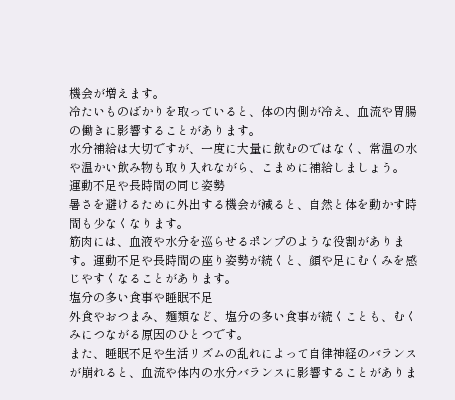機会が増えます。
冷たいものばかりを取っていると、体の内側が冷え、血流や胃腸の働きに影響することがあります。
水分補給は大切ですが、一度に大量に飲むのではなく、常温の水や温かい飲み物も取り入れながら、こまめに補給しましょう。
運動不足や長時間の同じ姿勢
暑さを避けるために外出する機会が減ると、自然と体を動かす時間も少なくなります。
筋肉には、血液や水分を巡らせるポンプのような役割があります。運動不足や長時間の座り姿勢が続くと、顔や足にむくみを感じやすくなることがあります。
塩分の多い食事や睡眠不足
外食やおつまみ、麺類など、塩分の多い食事が続くことも、むくみにつながる原因のひとつです。
また、睡眠不足や生活リズムの乱れによって自律神経のバランスが崩れると、血流や体内の水分バランスに影響することがありま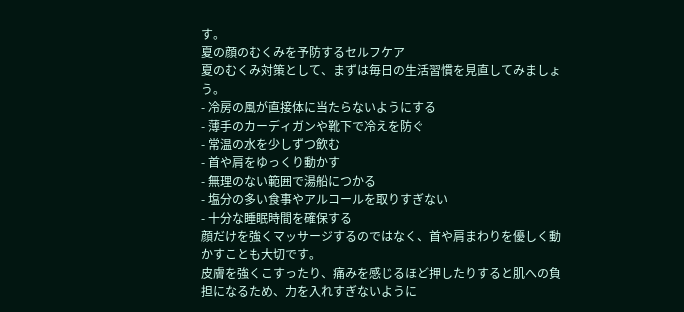す。
夏の顔のむくみを予防するセルフケア
夏のむくみ対策として、まずは毎日の生活習慣を見直してみましょう。
- 冷房の風が直接体に当たらないようにする
- 薄手のカーディガンや靴下で冷えを防ぐ
- 常温の水を少しずつ飲む
- 首や肩をゆっくり動かす
- 無理のない範囲で湯船につかる
- 塩分の多い食事やアルコールを取りすぎない
- 十分な睡眠時間を確保する
顔だけを強くマッサージするのではなく、首や肩まわりを優しく動かすことも大切です。
皮膚を強くこすったり、痛みを感じるほど押したりすると肌への負担になるため、力を入れすぎないように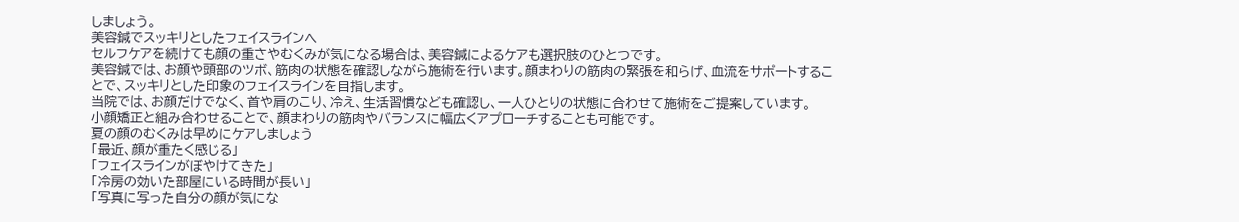しましょう。
美容鍼でスッキリとしたフェイスラインへ
セルフケアを続けても顔の重さやむくみが気になる場合は、美容鍼によるケアも選択肢のひとつです。
美容鍼では、お顔や頭部のツボ、筋肉の状態を確認しながら施術を行います。顔まわりの筋肉の緊張を和らげ、血流をサポートすることで、スッキリとした印象のフェイスラインを目指します。
当院では、お顔だけでなく、首や肩のこり、冷え、生活習慣なども確認し、一人ひとりの状態に合わせて施術をご提案しています。
小顔矯正と組み合わせることで、顔まわりの筋肉やバランスに幅広くアプローチすることも可能です。
夏の顔のむくみは早めにケアしましょう
「最近、顔が重たく感じる」
「フェイスラインがぼやけてきた」
「冷房の効いた部屋にいる時間が長い」
「写真に写った自分の顔が気にな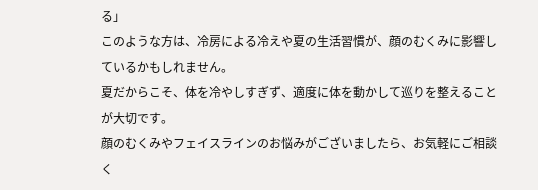る」
このような方は、冷房による冷えや夏の生活習慣が、顔のむくみに影響しているかもしれません。
夏だからこそ、体を冷やしすぎず、適度に体を動かして巡りを整えることが大切です。
顔のむくみやフェイスラインのお悩みがございましたら、お気軽にご相談く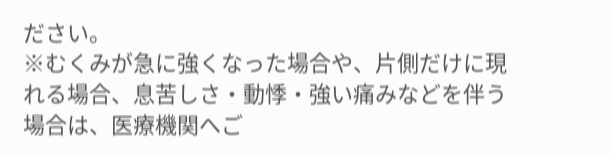ださい。
※むくみが急に強くなった場合や、片側だけに現れる場合、息苦しさ・動悸・強い痛みなどを伴う場合は、医療機関へご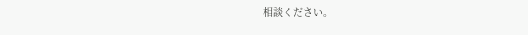相談ください。